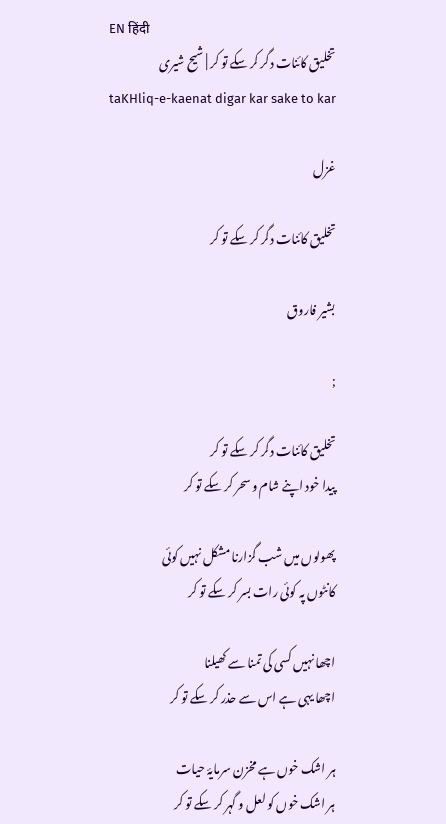EN हिंदी
تخلیق کائنات دگر کر سکے تو کر | شیح شیری
taKHliq-e-kaenat digar kar sake to kar

غزل

تخلیق کائنات دگر کر سکے تو کر

بشیر فاروق

;

تخلیق کائنات دگر کر سکے تو کر
پیدا خود اپنے شام و سحر کر سکے تو کر

پھولوں میں شب گزارنا مشکل نہیں کوئی
کانٹوں پہ کوئی رات بسر کر سکے تو کر

اچھا نہیں کسی کی تمنا سے کھیلنا
اچھا یہی ہے اس سے حذر کر سکے تو کر

ہر اشک خوں ہے مخزن سرمایۂ حیات
ہر اشک خوں کو لعل و گہر کر سکے تو کر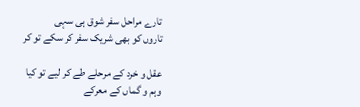تارے مراحل سفر شوق ہی سہی
تاروں کو بھی شریک سفر کر سکے تو کر

عقل و خرد کے مرحلے طے کر لیے تو کیا
وہم و گماں کے معرکے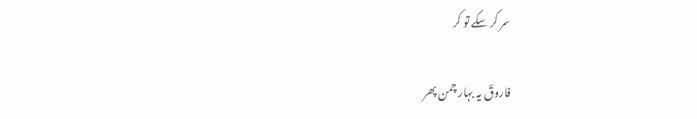سر کر سکے تو کر

فاروقؔ یہ بہار چمن پھر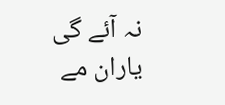نہ آئے گی
یاران مے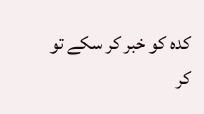کدہ کو خبر کر سکے تو کر